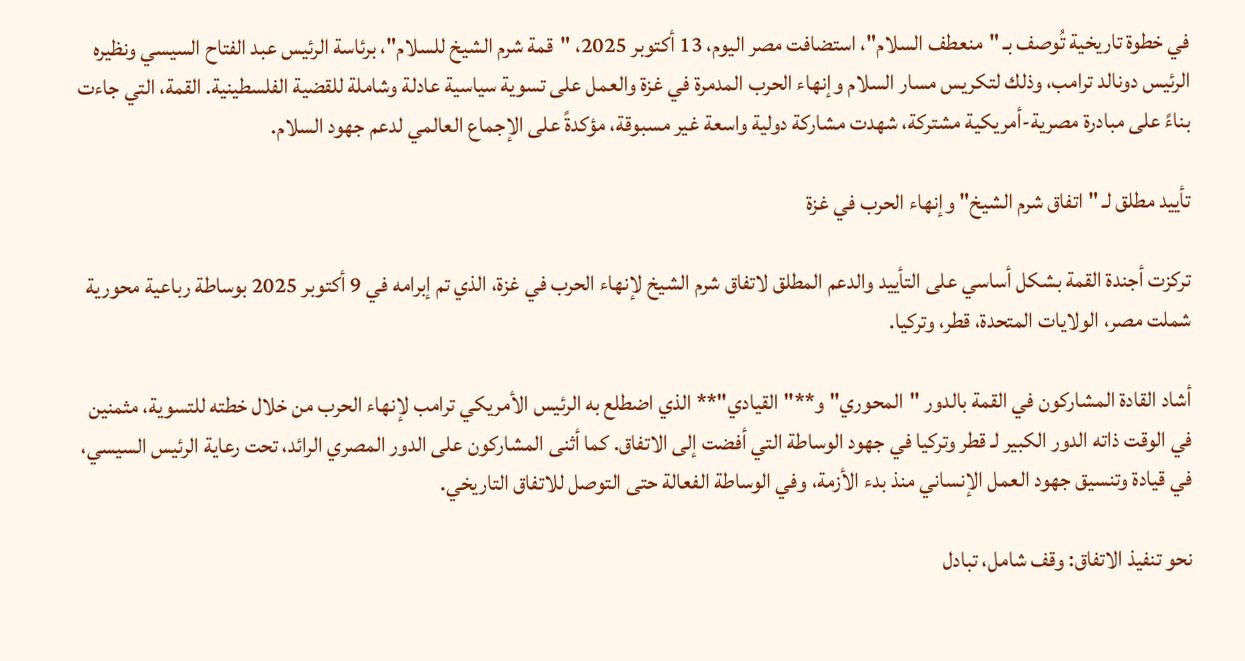في خطوة تاريخية تُوصف بـ "منعطف السلام"، استضافت مصر اليوم، 13 أكتوبر 2025، "قمة شرم الشيخ للسلام"، برئاسة الرئيس عبد الفتاح السيسي ونظيره الرئيس دونالد ترامب، وذلك لتكريس مسار السلام وإنهاء الحرب المدمرة في غزة والعمل على تسوية سياسية عادلة وشاملة للقضية الفلسطينية. القمة، التي جاءت بناءً على مبادرة مصرية-أمريكية مشتركة، شهدت مشاركة دولية واسعة غير مسبوقة، مؤكدةً على الإجماع العالمي لدعم جهود السلام.

تأييد مطلق لـ "اتفاق شرم الشيخ" وإنهاء الحرب في غزة

تركزت أجندة القمة بشكل أساسي على التأييد والدعم المطلق لاتفاق شرم الشيخ لإنهاء الحرب في غزة، الذي تم إبرامه في 9 أكتوبر 2025 بوساطة رباعية محورية شملت مصر، الولايات المتحدة، قطر، وتركيا.

أشاد القادة المشاركون في القمة بالدور "المحوري" و**"القيادي"** الذي اضطلع به الرئيس الأمريكي ترامب لإنهاء الحرب من خلال خطته للتسوية، مثمنين في الوقت ذاته الدور الكبير لـ قطر وتركيا في جهود الوساطة التي أفضت إلى الاتفاق. كما أثنى المشاركون على الدور المصري الرائد، تحت رعاية الرئيس السيسي، في قيادة وتنسيق جهود العمل الإنساني منذ بدء الأزمة، وفي الوساطة الفعالة حتى التوصل للاتفاق التاريخي.

نحو تنفيذ الاتفاق: وقف شامل، تبادل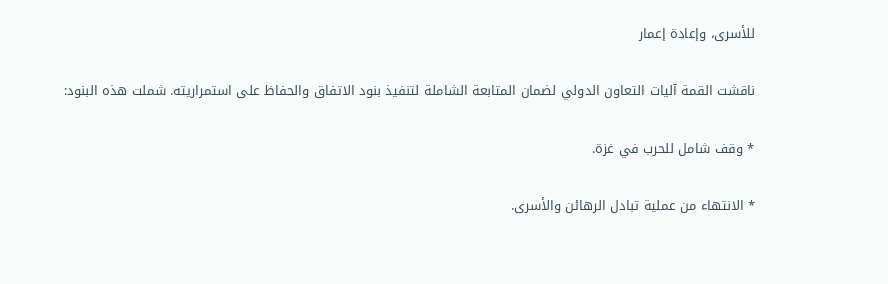للأسرى، وإعادة إعمار

ناقشت القمة آليات التعاون الدولي لضمان المتابعة الشاملة لتنفيذ بنود الاتفاق والحفاظ على استمراريته. شملت هذه البنود:

* وقف شامل للحرب في غزة.

* الانتهاء من عملية تبادل الرهائن والأسرى.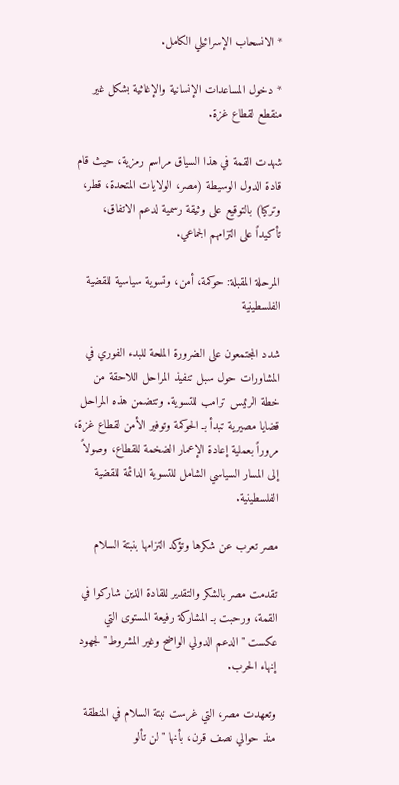* الانسحاب الإسرائيلي الكامل.

* دخول المساعدات الإنسانية والإغاثية بشكل غير منقطع لقطاع غزة.

شهدت القمة في هذا السياق مراسم رمزية، حيث قام قادة الدول الوسيطة (مصر، الولايات المتحدة، قطر، وتركيا) بالتوقيع على وثيقة رسمية لدعم الاتفاق، تأكيداً على التزامهم الجماعي.

المرحلة المقبلة: حوكمة، أمن، وتسوية سياسية للقضية الفلسطينية

شدد المجتمعون على الضرورة الملحة للبدء الفوري في المشاورات حول سبل تنفيذ المراحل اللاحقة من خطة الرئيس ترامب للتسوية. وتتضمن هذه المراحل قضايا مصيرية تبدأ بـ الحوكمة وتوفير الأمن لقطاع غزة، مروراً بعملية إعادة الإعمار الضخمة للقطاع، وصولاً إلى المسار السياسي الشامل للتسوية الدائمة للقضية الفلسطينية.

مصر تعرب عن شكرها وتؤكد التزامها بنبتة السلام

تقدمت مصر بالشكر والتقدير للقادة الذين شاركوا في القمة، ورحبت بـ المشاركة رفيعة المستوى التي عكست "الدعم الدولي الواضح وغير المشروط" لجهود إنهاء الحرب.

وتعهدت مصر، التي غرست نبتة السلام في المنطقة منذ حوالي نصف قرن، بأنها "لن تألو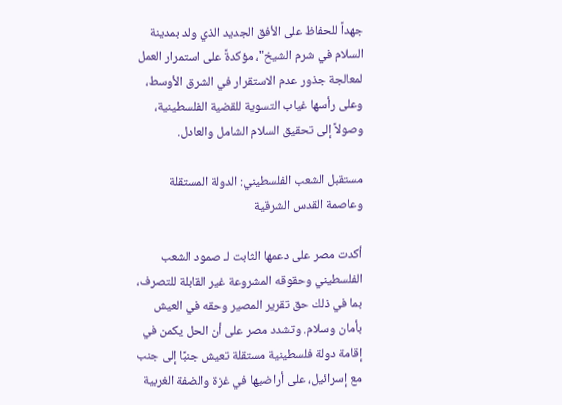جهداً للحفاظ على الأفق الجديد الذي ولد بمدينة السلام في شرم الشيخ"، مؤكدةً على استمرار العمل لمعالجة جذور عدم الاستقرار في الشرق الأوسط، وعلى رأسها غياب التسوية للقضية الفلسطينية، وصولاً إلى تحقيق السلام الشامل والعادل.

مستقبل الشعب الفلسطيني: الدولة المستقلة وعاصمة القدس الشرقية

أكدت مصر على دعمها الثابت لـ صمود الشعب الفلسطيني وحقوقه المشروعة غير القابلة للتصرف، بما في ذلك حق تقرير المصير وحقه في العيش بأمان وسلام. وتشدد مصر على أن الحل يكمن في إقامة دولة فلسطينية مستقلة تعيش جنبًا إلى جنب مع إسرائيل، على أراضيها في غزة والضفة الغربية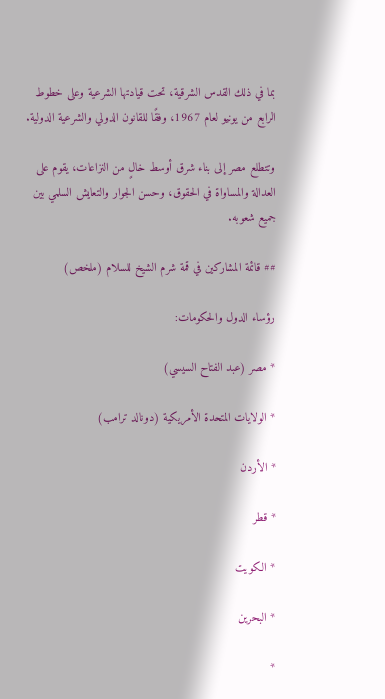بما في ذلك القدس الشرقية، تحت قيادتها الشرعية وعلى خطوط الرابع من يونيو لعام 1967، وفقًا للقانون الدولي والشرعية الدولية.

وتتطلع مصر إلى بناء شرق أوسط خالٍ من النزاعات، يقوم على العدالة والمساواة في الحقوق، وحسن الجوار والتعايش السلمي بين جميع شعوبه.

## قائمة المشاركين في قمة شرم الشيخ للسلام (ملخص)

رؤساء الدول والحكومات:

* مصر (عبد الفتاح السيسي)

* الولايات المتحدة الأمريكية (دونالد ترامب)

* الأردن

* قطر

* الكويت

* البحرين

*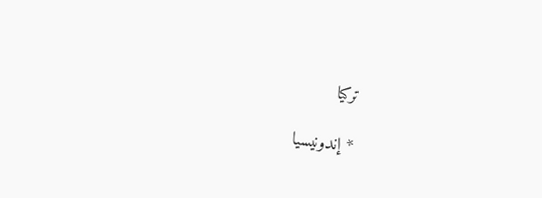تركيا

* إندونيسيا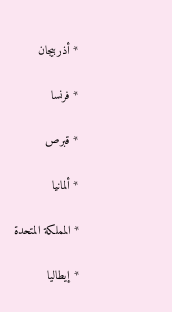* أذربيجان

* فرنسا

* قبرص

* ألمانيا

* المملكة المتحدة

* إيطاليا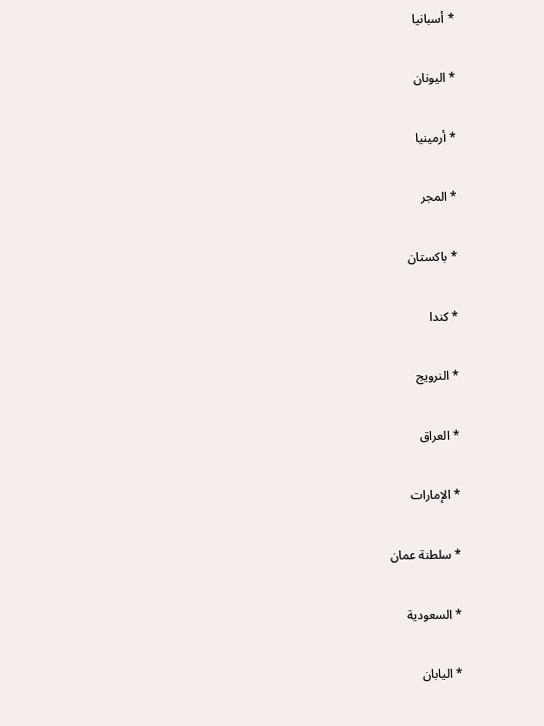* أسبانيا

* اليونان

* أرمينيا

* المجر

* باكستان

* كندا

* النرويج

* العراق

* الإمارات

* سلطنة عمان

* السعودية

* اليابان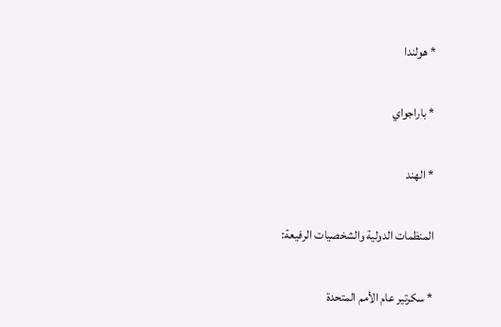* هولندا

* باراجواي

* الهند

المنظمات الدولية والشخصيات الرفيعة:

* سكرتير عام الأمم المتحدة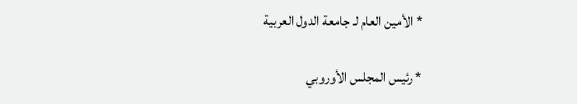* الأمين العام لـ جامعة الدول العربية

* رئيس المجلس الأوروبي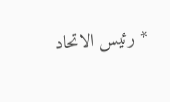* رئيس الاتحاد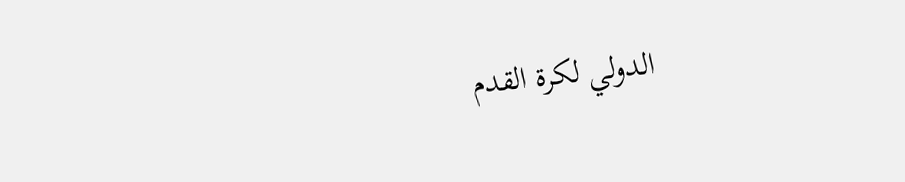الدولي لكرة القدم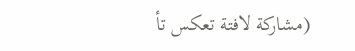(مشاركة لافتة تعكس تأ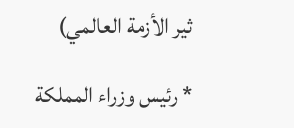ثير الأزمة العالمي)

* رئيس وزراء المملكة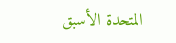المتحدة الأسبق